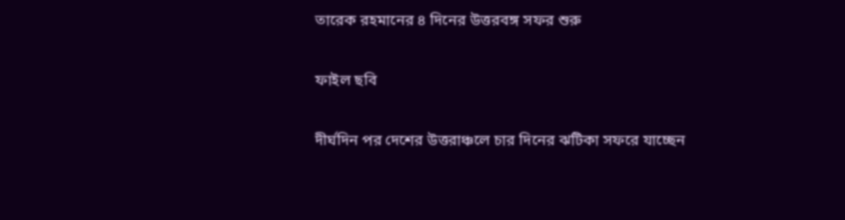তারেক রহমানের ৪ দিনের উত্তরবঙ্গ সফর শুরু

ফাইল ছবি

দীর্ঘদিন পর দেশের উত্তরাঞ্চলে চার দিনের ঝটিকা সফরে যাচ্ছেন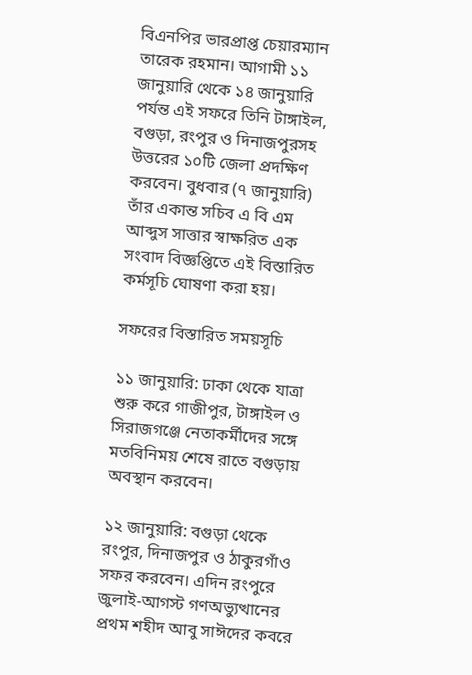বিএনপির ভারপ্রাপ্ত চেয়ারম্যান তারেক রহমান। আগামী ১১ জানুয়ারি থেকে ১৪ জানুয়ারি পর্যন্ত এই সফরে তিনি টাঙ্গাইল, বগুড়া, রংপুর ও দিনাজপুরসহ উত্তরের ১০টি জেলা প্রদক্ষিণ করবেন। বুধবার (৭ জানুয়ারি) তাঁর একান্ত সচিব এ বি এম আব্দুস সাত্তার স্বাক্ষরিত এক সংবাদ বিজ্ঞপ্তিতে এই বিস্তারিত কর্মসূচি ঘোষণা করা হয়।

সফরের বিস্তারিত সময়সূচি

১১ জানুয়ারি: ঢাকা থেকে যাত্রা শুরু করে গাজীপুর, টাঙ্গাইল ও সিরাজগঞ্জে নেতাকর্মীদের সঙ্গে মতবিনিময় শেষে রাতে বগুড়ায় অবস্থান করবেন।

১২ জানুয়ারি: বগুড়া থেকে রংপুর, দিনাজপুর ও ঠাকুরগাঁও সফর করবেন। এদিন রংপুরে জুলাই-আগস্ট গণঅভ্যুত্থানের প্রথম শহীদ আবু সাঈদের কবরে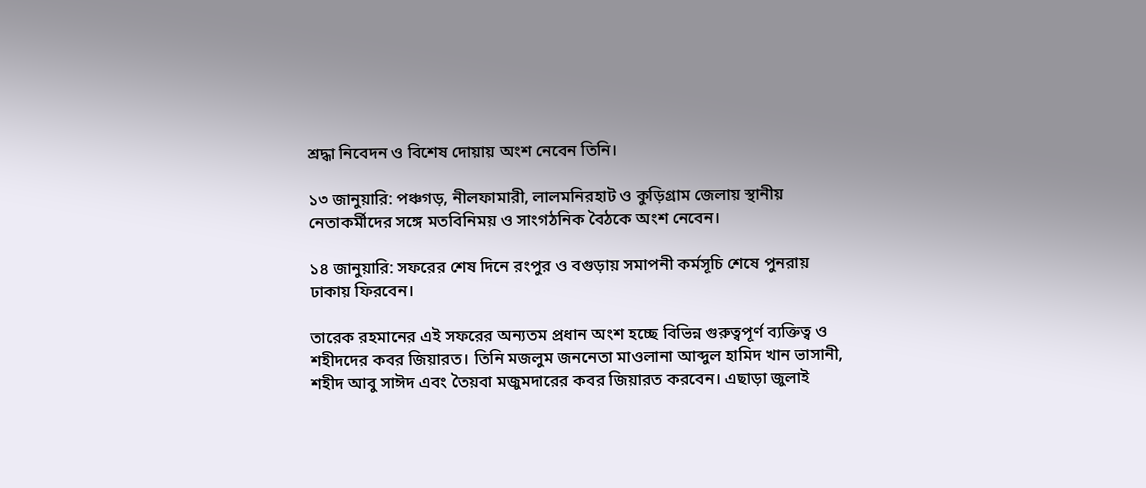শ্রদ্ধা নিবেদন ও বিশেষ দোয়ায় অংশ নেবেন তিনি।

১৩ জানুয়ারি: পঞ্চগড়, নীলফামারী, লালমনিরহাট ও কুড়িগ্রাম জেলায় স্থানীয় নেতাকর্মীদের সঙ্গে মতবিনিময় ও সাংগঠনিক বৈঠকে অংশ নেবেন।

১৪ জানুয়ারি: সফরের শেষ দিনে রংপুর ও বগুড়ায় সমাপনী কর্মসূচি শেষে পুনরায় ঢাকায় ফিরবেন।

তারেক রহমানের এই সফরের অন্যতম প্রধান অংশ হচ্ছে বিভিন্ন গুরুত্বপূর্ণ ব্যক্তিত্ব ও শহীদদের কবর জিয়ারত। তিনি মজলুম জননেতা মাওলানা আব্দুল হামিদ খান ভাসানী, শহীদ আবু সাঈদ এবং তৈয়বা মজুমদারের কবর জিয়ারত করবেন। এছাড়া জুলাই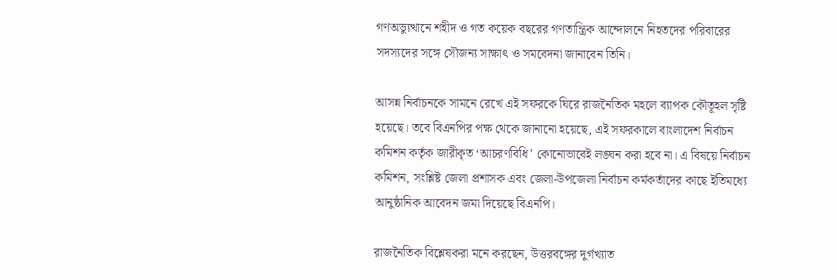গণঅভ্যুত্থানে শহীদ ও গত কয়েক বছরের গণতান্ত্রিক আন্দোলনে নিহতদের পরিবারের সদস্যদের সঙ্গে সৌজন্য সাক্ষাৎ ও সমবেদনা জানাবেন তিনি।

আসন্ন নির্বাচনকে সামনে রেখে এই সফরকে ঘিরে রাজনৈতিক মহলে ব্যাপক কৌতূহল সৃষ্টি হয়েছে। তবে বিএনপির পক্ষ থেকে জানানো হয়েছে, এই সফরকালে বাংলাদেশ নির্বাচন কমিশন কর্তৃক জারীকৃত ‘আচরণবিধি’ কোনোভাবেই লঙ্ঘন করা হবে না। এ বিষয়ে নির্বাচন কমিশন, সংশ্লিষ্ট জেলা প্রশাসক এবং জেলা-উপজেলা নির্বাচন কর্মকর্তাদের কাছে ইতিমধ্যে আনুষ্ঠানিক আবেদন জমা দিয়েছে বিএনপি।

রাজনৈতিক বিশ্লেষকরা মনে করছেন, উত্তরবঙ্গের দুর্গখ্যাত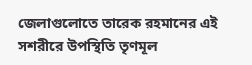জেলাগুলোতে তারেক রহমানের এই সশরীরে উপস্থিতি তৃণমূল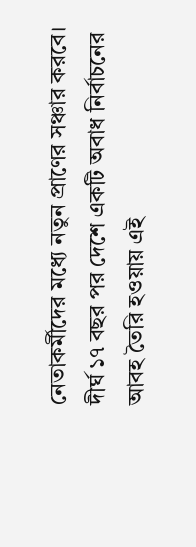নেতাকর্মীদের মধ্যে নতুন প্রাণের সঞ্চার করবে। দীর্ঘ ১৭ বছর পর দেশে একটি অবাধ নির্বাচনের আবহ তৈরি হওয়ায় এই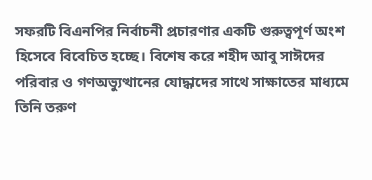সফরটি বিএনপির নির্বাচনী প্রচারণার একটি গুরুত্বপূর্ণ অংশ হিসেবে বিবেচিত হচ্ছে। বিশেষ করে শহীদ আবু সাঈদের পরিবার ও গণঅভ্যুত্থানের যোদ্ধাদের সাথে সাক্ষাতের মাধ্যমে তিনি তরুণ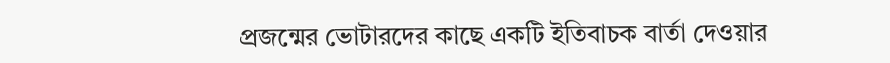প্রজন্মের ভোটারদের কাছে একটি ইতিবাচক বার্তা দেওয়ার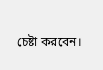চেষ্টা করবেন।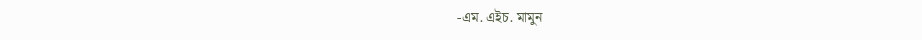-এম. এইচ. মামুন